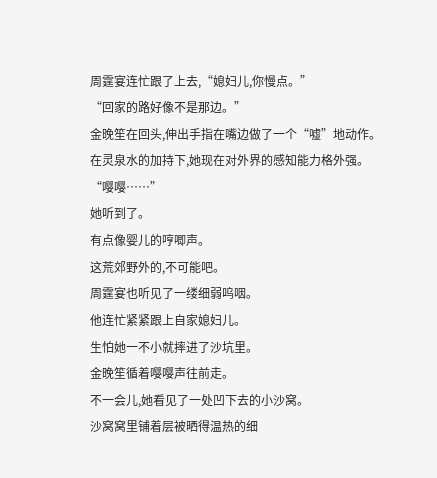周霆宴连忙跟了上去,“媳妇儿,你慢点。”
“回家的路好像不是那边。”
金晚笙在回头,伸出手指在嘴边做了一个“嘘”地动作。
在灵泉水的加持下,她现在对外界的感知能力格外强。
“嘤嘤……”
她听到了。
有点像婴儿的哼唧声。
这荒郊野外的,不可能吧。
周霆宴也听见了一缕细弱呜咽。
他连忙紧紧跟上自家媳妇儿。
生怕她一不小就摔进了沙坑里。
金晚笙循着嘤嘤声往前走。
不一会儿,她看见了一处凹下去的小沙窝。
沙窝窝里铺着层被晒得温热的细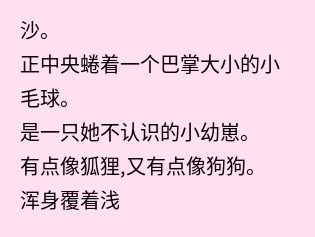沙。
正中央蜷着一个巴掌大小的小毛球。
是一只她不认识的小幼崽。
有点像狐狸,又有点像狗狗。
浑身覆着浅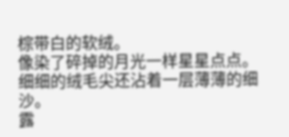棕带白的软绒。
像染了碎掉的月光一样星星点点。
细细的绒毛尖还沾着一层薄薄的细沙。
露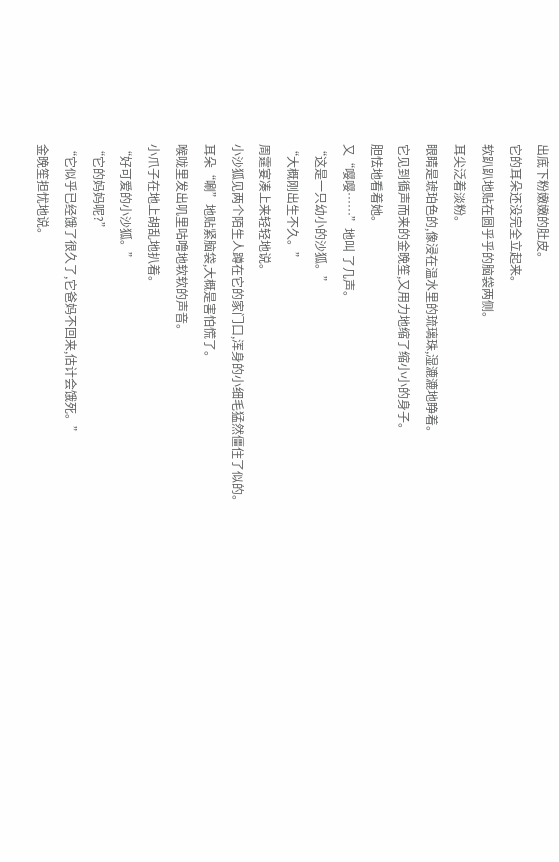出底下粉嫩嫩的肚皮。
它的耳朵还没完全立起来。
软趴趴地贴在圆乎乎的脑袋两侧。
耳尖泛着淡粉。
眼睛是琥珀色的,像浸在温水里的琉璃珠,湿漉漉地睁着。
它见到循声而来的金晚笙,又用力地缩了缩小小的身子。
胆怯地看着她。
又“嘤嘤……”地叫 了几声。
“这是一只幼小的沙狐。”
“大概刚出生不久。”
周霆宴凑上来轻轻地说。
小沙狐见两个陌生人蹲在它的家门口,浑身的小细毛猛然僵住了似的。
耳朵“唰”地贴紧脑袋,大概是害怕慌了。
喉咙里发出叽里咕噜地软软的声音。
小爪子在地上胡乱地扒着。
“好可爱的小沙狐。”
“它的妈妈呢?”
“它似乎已经饿了很久了,它爸妈不回来,估计会饿死。”
金晚笙担忧地说。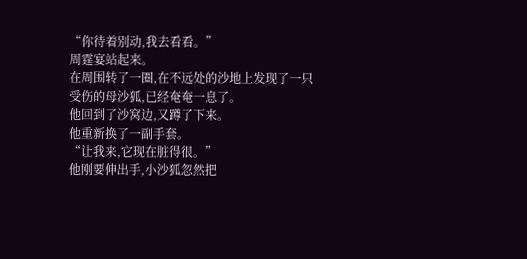“你待着别动,我去看看。”
周霆宴站起来。
在周围转了一圈,在不远处的沙地上发现了一只受伤的母沙狐,已经奄奄一息了。
他回到了沙窝边,又蹲了下来。
他重新换了一副手套。
“让我来,它现在脏得很。”
他刚要伸出手,小沙狐忽然把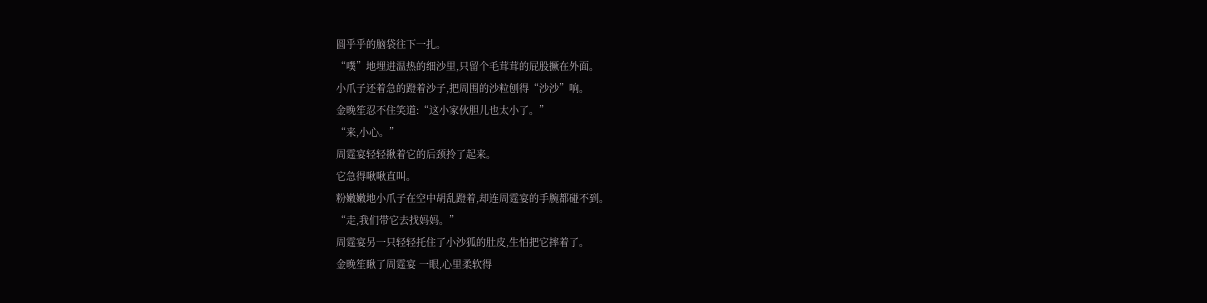圆乎乎的脑袋往下一扎。
“噗”地埋进温热的细沙里,只留个毛茸茸的屁股撅在外面。
小爪子还着急的蹬着沙子,把周围的沙粒刨得“沙沙”响。
金晚笙忍不住笑道:“这小家伙胆儿也太小了。”
“来,小心。”
周霆宴轻轻揪着它的后颈拎了起来。
它急得啾啾直叫。
粉嫩嫩地小爪子在空中胡乱蹬着,却连周霆宴的手腕都碰不到。
“走,我们带它去找妈妈。”
周霆宴另一只轻轻托住了小沙狐的肚皮,生怕把它摔着了。
金晚笙瞅了周霆宴 一眼,心里柔软得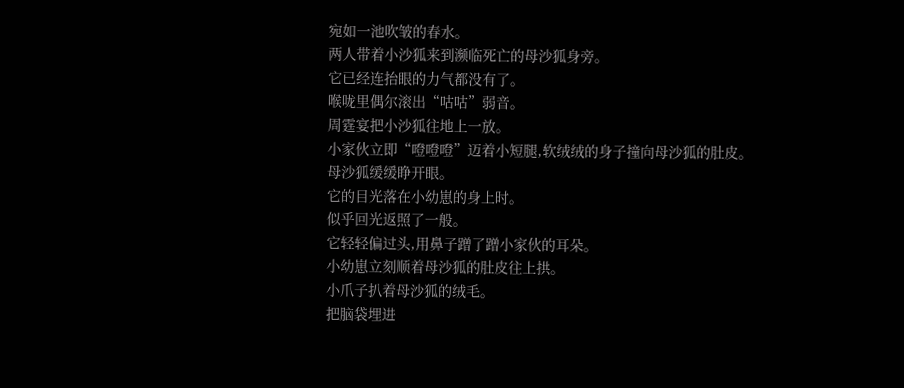宛如一池吹皱的春水。
两人带着小沙狐来到濒临死亡的母沙狐身旁。
它已经连抬眼的力气都没有了。
喉咙里偶尔滚出“咕咕”弱音。
周霆宴把小沙狐往地上一放。
小家伙立即“噔噔噔”迈着小短腿,软绒绒的身子撞向母沙狐的肚皮。
母沙狐缓缓睁开眼。
它的目光落在小幼崽的身上时。
似乎回光返照了一般。
它轻轻偏过头,用鼻子蹭了蹭小家伙的耳朵。
小幼崽立刻顺着母沙狐的肚皮往上拱。
小爪子扒着母沙狐的绒毛。
把脑袋埋进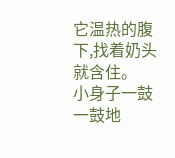它温热的腹下,找着奶头就含住。
小身子一鼓一鼓地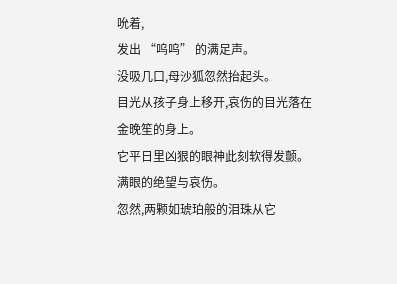吮着,
发出 “呜呜” 的满足声。
没吸几口,母沙狐忽然抬起头。
目光从孩子身上移开,哀伤的目光落在金晚笙的身上。
它平日里凶狠的眼神此刻软得发颤。
满眼的绝望与哀伤。
忽然,两颗如琥珀般的泪珠从它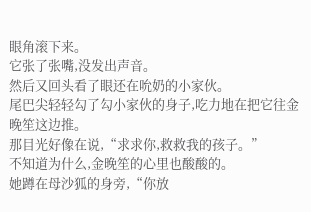眼角滚下来。
它张了张嘴,没发出声音。
然后又回头看了眼还在吮奶的小家伙。
尾巴尖轻轻勾了勾小家伙的身子,吃力地在把它往金晚笙这边推。
那目光好像在说,“求求你,救救我的孩子。”
不知道为什么,金晚笙的心里也酸酸的。
她蹲在母沙狐的身旁,“你放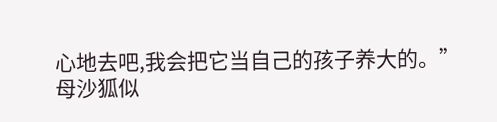心地去吧,我会把它当自己的孩子养大的。”
母沙狐似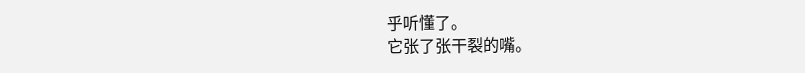乎听懂了。
它张了张干裂的嘴。